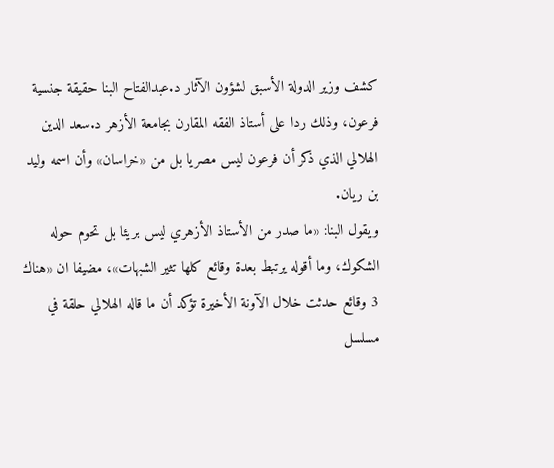كشف وزير الدولة الأسبق لشؤون الآثار د.عبدالفتاح البنا حقيقة جنسية فرعون، وذلك ردا على أستاذ الفقه المقارن بجامعة الأزهر د.سعد الدين الهلالي الذي ذكر أن فرعون ليس مصريا بل من «خراسان» وأن اسمه وليد بن ريان.
ويقول البنا: «ما صدر من الأستاذ الأزهري ليس بريئا بل تحوم حوله الشكوك، وما أقوله يرتبط بعدة وقائع كلها تثير الشبهات»، مضيفا ان «هناك 3 وقائع حدثت خلال الآونة الأخيرة تؤكد أن ما قاله الهلالي حلقة في مسلسل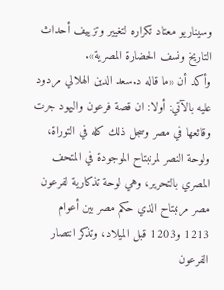وسيناريو معتاد تكراره لتغيير وتزييف أحداث التاريخ ونسف الحضارة المصرية».
وأكد أن «ما قاله د.سعد الدين الهلالي مردود عليه بالآتي: أولا: ان قصة فرعون واليهود جرت وقائعها في مصر وسجل ذلك كله في التوراة، ولوحة النصر لمرنبتاح الموجودة في المتحف المصري بالتحرير، وهي لوحة تذكارية لفرعون مصر مرنبتاح الذي حكم مصر بين أعوام 1213 و1203 قبل الميلاد، وتذكر انتصار الفرعون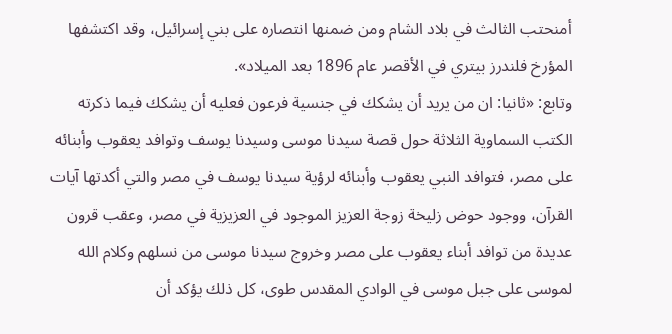أمنحتب الثالث في بلاد الشام ومن ضمنها انتصاره على بني إسرائيل، وقد اكتشفها المؤرخ فلندرز بيتري في الأقصر عام 1896 بعد الميلاد».
وتابع: «ثانيا: ان من يريد أن يشكك في جنسية فرعون فعليه أن يشكك فيما ذكرته الكتب السماوية الثلاثة حول قصة سيدنا موسى وسيدنا يوسف وتوافد يعقوب وأبنائه على مصر، فتوافد النبي يعقوب وأبنائه لرؤية سيدنا يوسف في مصر والتي أكدتها آيات القرآن، ووجود حوض زليخة زوجة العزيز الموجود في العزيزية في مصر، وعقب قرون عديدة من توافد أبناء يعقوب على مصر وخروج سيدنا موسى من نسلهم وكلام الله لموسى على جبل موسى في الوادي المقدس طوى، كل ذلك يؤكد أن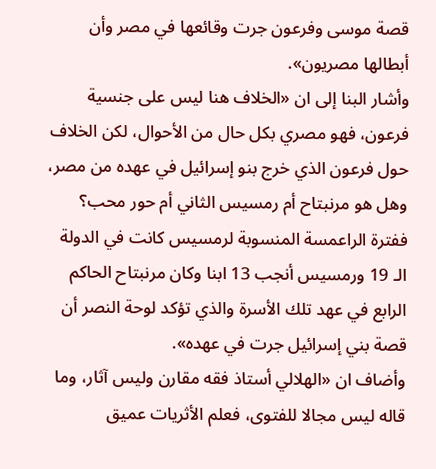قصة موسى وفرعون جرت وقائعها في مصر وأن أبطالها مصريون».
وأشار البنا إلى ان «الخلاف هنا ليس على جنسية فرعون، فهو مصري بكل حال من الأحوال، لكن الخلاف حول فرعون الذي خرج بنو إسرائيل في عهده من مصر، وهل هو مرنبتاح أم رمسيس الثاني أم حور محب؟ ففترة الراعمسة المنسوبة لرمسيس كانت في الدولة الـ 19 ورمسيس أنجب 13 ابنا وكان مرنبتاح الحاكم الرابع في عهد تلك الأسرة والذي تؤكد لوحة النصر أن قصة بني إسرائيل جرت في عهده».
وأضاف ان «الهلالي أستاذ فقه مقارن وليس آثار، وما قاله ليس مجالا للفتوى، فعلم الأثريات عميق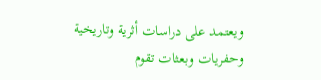ويعتمد على دراسات أثرية وتاريخية وحفريات وبعثات تقوم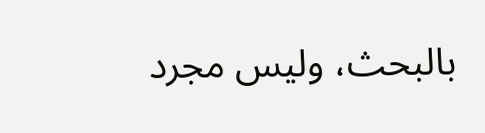بالبحث، وليس مجرد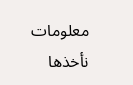معلومات نأخذها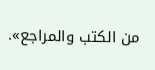من الكتب والمراجع».